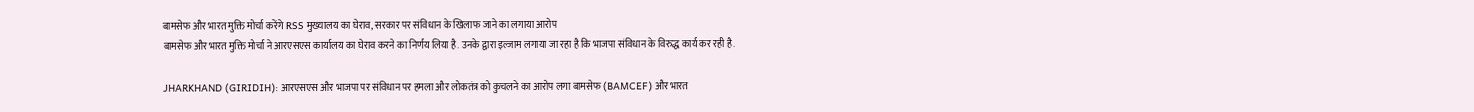बामसेफ और भारत मुक्ति मोर्चा करेंगे RSS मुख्यालय का घेराव, सरकार पर संविधान के खिलाफ जाने का लगाया आरोप
बामसेफ और भारत मुक्ति मोर्चा ने आरएसएस कार्यालय का घेराव करने का निर्णय लिया है. उनके द्वारा इल्जाम लगाया जा रहा है कि भाजपा संविधान के विरुद्ध कार्य कर रही है.

JHARKHAND (GIRIDIH): आरएसएस और भाजपा पर संविधान पर हमला और लोकतंत्र को कुचलने का आरोप लगा बामसेफ (BAMCEF) और भारत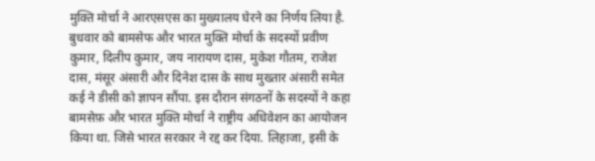मुक्ति मोर्चा ने आरएसएस का मुख्यालय घेरने का निर्णय लिया है.
बुधवार को बामसेफ और भारत मुक्ति मोर्चा के सदस्यों प्रवीण कुमार, दिलीप कुमार, जय नारायण दास, मुकेश गौतम, राजेश दास, मंसूर अंसारी और दिनेश दास के साथ मुख्तार अंसारी समेत कई ने डीसी को ज्ञापन सौंपा. इस दौरान संगठनों के सदस्यों ने कहा बामसेफ़ और भारत मुक्ति मोर्चा ने राष्ट्रीय अधिवेशन का आयोजन किया था. जिसे भारत सरकार ने रद्द कर दिया. लिहाजा, इसी के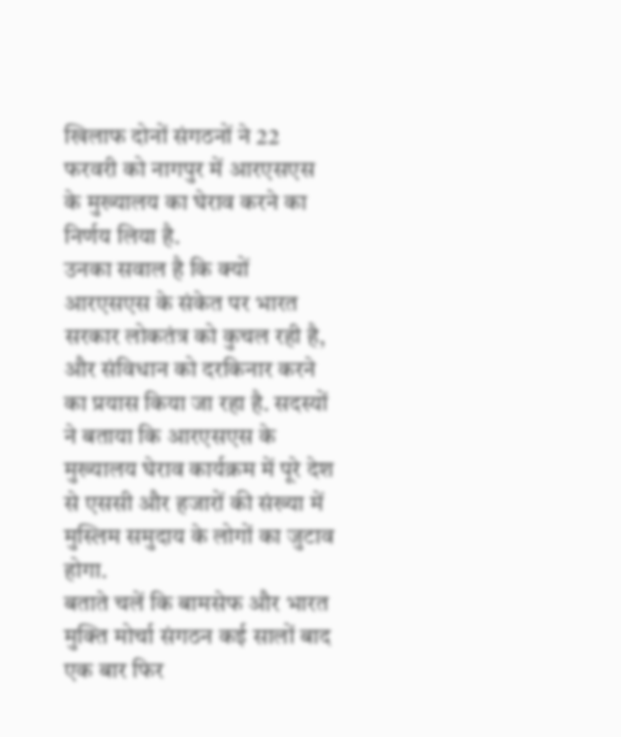खिलाफ दोनों संगठनों ने 22 फरवरी को नागपुर में आरएसएस के मुख्यालय का घेराव करने का निर्णय लिया है.
उनका सवाल है कि क्यों आरएसएस के संकेत पर भारत सरकार लोकतंत्र को कुचल रही है, और संविधान को दरकिनार करने का प्रयास किया जा रहा है. सदस्यों ने बताया कि आरएसएस के मुख्यालय घेराव कार्यक्रम में पूरे देश से एससी और हजारों की संख्या में मुस्लिम समुदाय के लोगों का जुटाव होगा.
बताते चलें कि बामसेफ और भारत मुक्ति मोर्चा संगठन कई सालों बाद एक बार फिर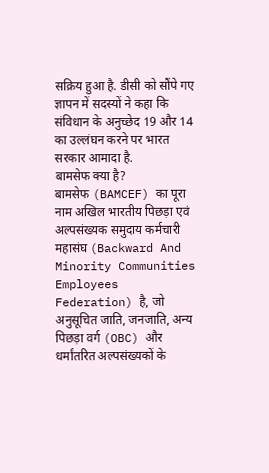सक्रिय हुआ है. डीसी को सौंपे गए ज्ञापन में सदस्यों ने कहा कि संविधान के अनुच्छेद 19 और 14 का उल्लंघन करने पर भारत सरकार आमादा है.
बामसेफ क्या है?
बामसेफ (BAMCEF) का पूरा नाम अखिल भारतीय पिछड़ा एवं अल्पसंख्यक समुदाय कर्मचारी महासंघ (Backward And Minority Communities Employees Federation) है, जो अनुसूचित जाति, जनजाति, अन्य पिछड़ा वर्ग (OBC) और धर्मांतरित अल्पसंख्यकों के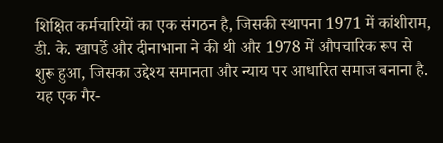शिक्षित कर्मचारियों का एक संगठन है, जिसकी स्थापना 1971 में कांशीराम, डी. के. खापर्डे और दीनाभाना ने की थी और 1978 में औपचारिक रूप से शुरू हुआ, जिसका उद्देश्य समानता और न्याय पर आधारित समाज बनाना है. यह एक गैर-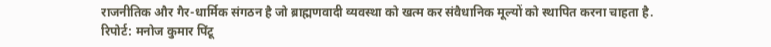राजनीतिक और गैर-धार्मिक संगठन है जो ब्राह्मणवादी व्यवस्था को खत्म कर संवैधानिक मूल्यों को स्थापित करना चाहता है.
रिपोर्ट: मनोज कुमार पिंटू